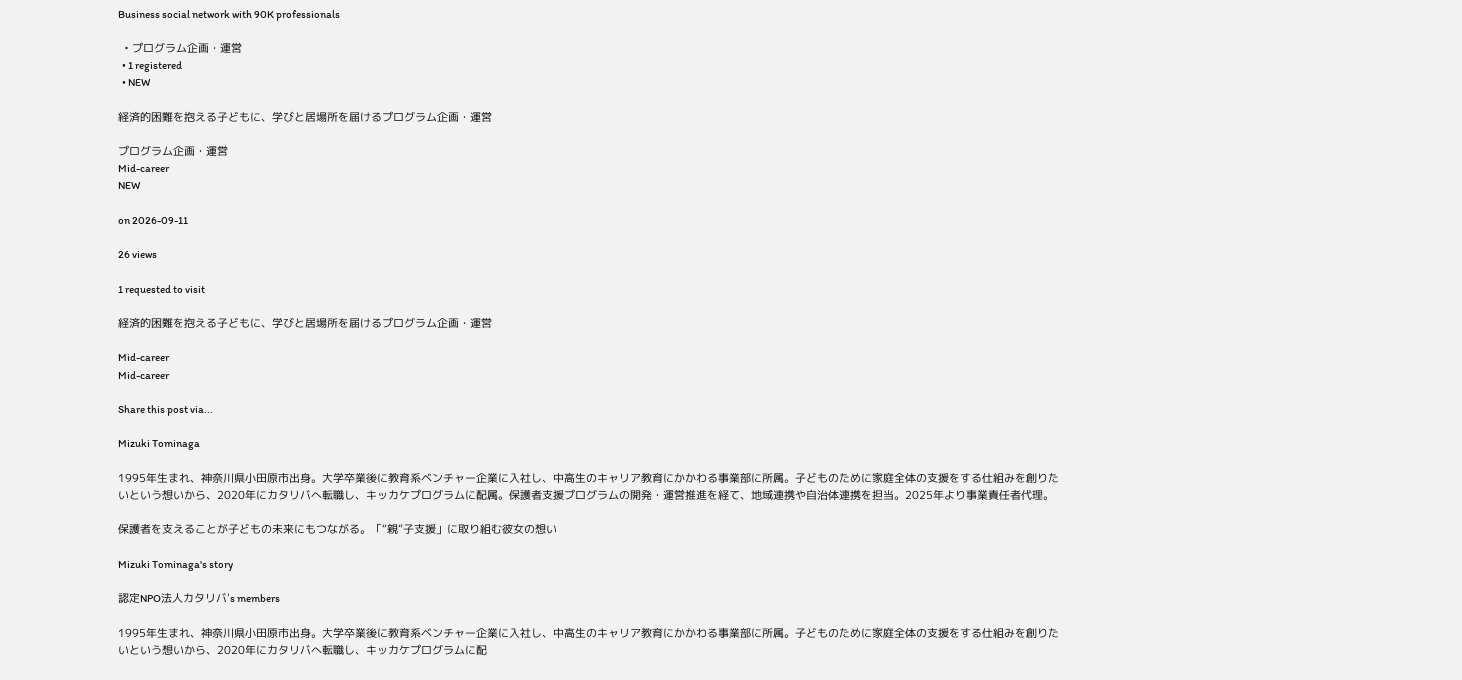Business social network with 90K professionals

  • プログラム企画・運営
  • 1 registered
  • NEW

経済的困難を抱える子どもに、学びと居場所を届けるプログラム企画・運営

プログラム企画・運営
Mid-career
NEW

on 2026-09-11

26 views

1 requested to visit

経済的困難を抱える子どもに、学びと居場所を届けるプログラム企画・運営

Mid-career
Mid-career

Share this post via...

Mizuki Tominaga

1995年生まれ、神奈川県小田原市出身。大学卒業後に教育系ベンチャー企業に入社し、中高生のキャリア教育にかかわる事業部に所属。子どものために家庭全体の支援をする仕組みを創りたいという想いから、2020年にカタリバへ転職し、キッカケプログラムに配属。保護者支援プログラムの開発・運営推進を経て、地域連携や自治体連携を担当。2025年より事業責任者代理。

保護者を支えることが子どもの未来にもつながる。「“親”子支援」に取り組む彼女の想い

Mizuki Tominaga's story

認定NPO法人カタリバ's members

1995年生まれ、神奈川県小田原市出身。大学卒業後に教育系ベンチャー企業に入社し、中高生のキャリア教育にかかわる事業部に所属。子どものために家庭全体の支援をする仕組みを創りたいという想いから、2020年にカタリバへ転職し、キッカケプログラムに配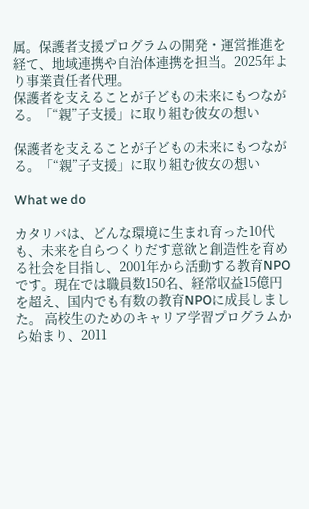属。保護者支援プログラムの開発・運営推進を経て、地域連携や自治体連携を担当。2025年より事業責任者代理。
保護者を支えることが子どもの未来にもつながる。「“親”子支援」に取り組む彼女の想い

保護者を支えることが子どもの未来にもつながる。「“親”子支援」に取り組む彼女の想い

What we do

カタリバは、どんな環境に生まれ育った10代も、未来を自らつくりだす意欲と創造性を育める社会を目指し、2001年から活動する教育NPOです。現在では職員数150名、経常収益15億円を超え、国内でも有数の教育NPOに成長しました。 高校生のためのキャリア学習プログラムから始まり、2011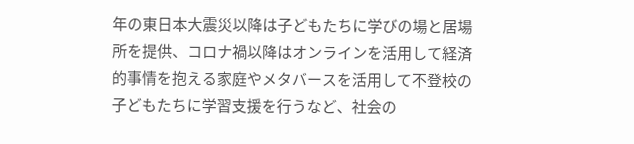年の東日本大震災以降は子どもたちに学びの場と居場所を提供、コロナ禍以降はオンラインを活用して経済的事情を抱える家庭やメタバースを活用して不登校の子どもたちに学習支援を行うなど、社会の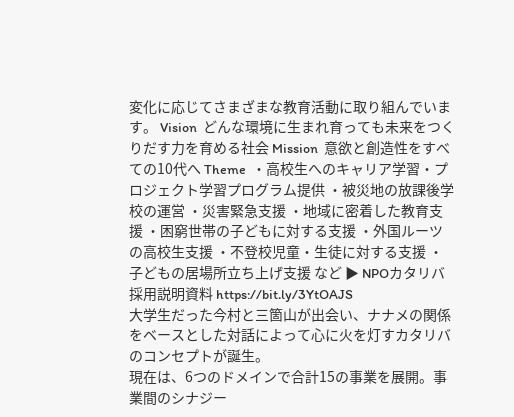変化に応じてさまざまな教育活動に取り組んでいます。 Vision  どんな環境に生まれ育っても未来をつくりだす力を育める社会 Mission  意欲と創造性をすべての10代へ Theme  ・高校生へのキャリア学習・プロジェクト学習プログラム提供 ・被災地の放課後学校の運営 ・災害緊急支援 ・地域に密着した教育支援 ・困窮世帯の子どもに対する支援 ・外国ルーツの高校生支援 ・不登校児童・生徒に対する支援 ・子どもの居場所立ち上げ支援 など ▶ NPOカタリバ 採用説明資料 https://bit.ly/3YtOAJS
大学生だった今村と三箇山が出会い、ナナメの関係をベースとした対話によって心に火を灯すカタリバのコンセプトが誕生。
現在は、6つのドメインで合計15の事業を展開。事業間のシナジー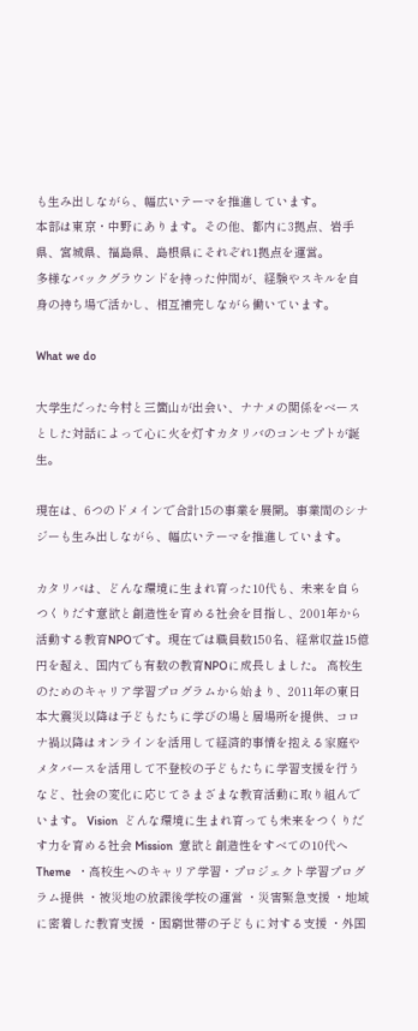も生み出しながら、幅広いテーマを推進しています。
本部は東京・中野にあります。その他、都内に3拠点、岩手県、宮城県、福島県、島根県にそれぞれ1拠点を運営。
多様なバックグラウンドを持った仲間が、経験やスキルを自身の持ち場で活かし、相互補完しながら働いています。

What we do

大学生だった今村と三箇山が出会い、ナナメの関係をベースとした対話によって心に火を灯すカタリバのコンセプトが誕生。

現在は、6つのドメインで合計15の事業を展開。事業間のシナジーも生み出しながら、幅広いテーマを推進しています。

カタリバは、どんな環境に生まれ育った10代も、未来を自らつくりだす意欲と創造性を育める社会を目指し、2001年から活動する教育NPOです。現在では職員数150名、経常収益15億円を超え、国内でも有数の教育NPOに成長しました。 高校生のためのキャリア学習プログラムから始まり、2011年の東日本大震災以降は子どもたちに学びの場と居場所を提供、コロナ禍以降はオンラインを活用して経済的事情を抱える家庭やメタバースを活用して不登校の子どもたちに学習支援を行うなど、社会の変化に応じてさまざまな教育活動に取り組んでいます。 Vision  どんな環境に生まれ育っても未来をつくりだす力を育める社会 Mission  意欲と創造性をすべての10代へ Theme  ・高校生へのキャリア学習・プロジェクト学習プログラム提供 ・被災地の放課後学校の運営 ・災害緊急支援 ・地域に密着した教育支援 ・困窮世帯の子どもに対する支援 ・外国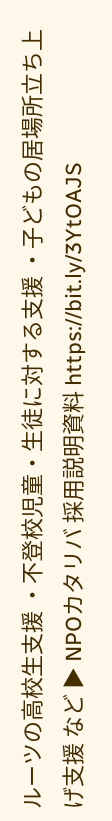ルーツの高校生支援 ・不登校児童・生徒に対する支援 ・子どもの居場所立ち上げ支援 など ▶ NPOカタリバ 採用説明資料 https://bit.ly/3YtOAJS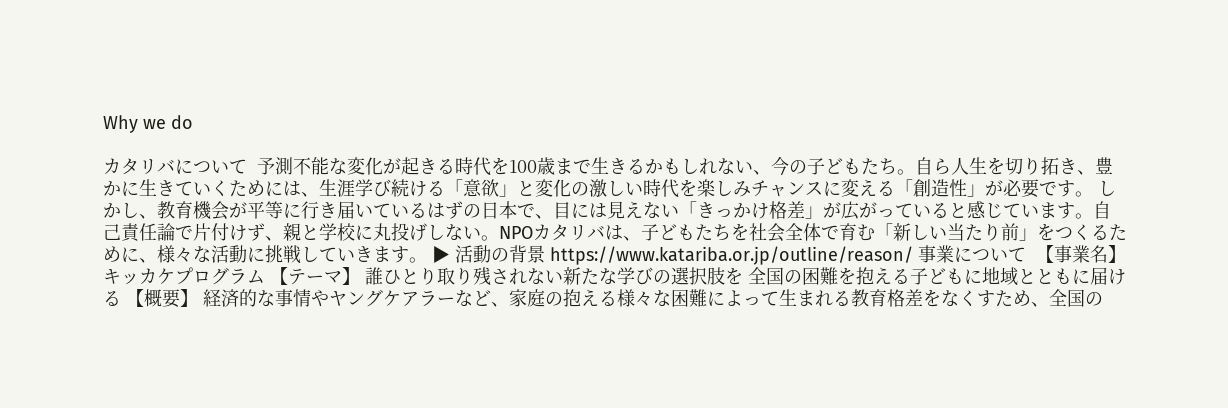Why we do

カタリバについて  予測不能な変化が起きる時代を100歳まで生きるかもしれない、今の子どもたち。自ら人生を切り拓き、豊かに生きていくためには、生涯学び続ける「意欲」と変化の激しい時代を楽しみチャンスに変える「創造性」が必要です。 しかし、教育機会が平等に行き届いているはずの日本で、目には見えない「きっかけ格差」が広がっていると感じています。自己責任論で片付けず、親と学校に丸投げしない。NPOカタリバは、子どもたちを社会全体で育む「新しい当たり前」をつくるために、様々な活動に挑戦していきます。 ▶ 活動の背景 https://www.katariba.or.jp/outline/reason/ 事業について  【事業名】 キッカケプログラム 【テーマ】 誰ひとり取り残されない新たな学びの選択肢を 全国の困難を抱える子どもに地域とともに届ける 【概要】 経済的な事情やヤングケアラーなど、家庭の抱える様々な困難によって生まれる教育格差をなくすため、全国の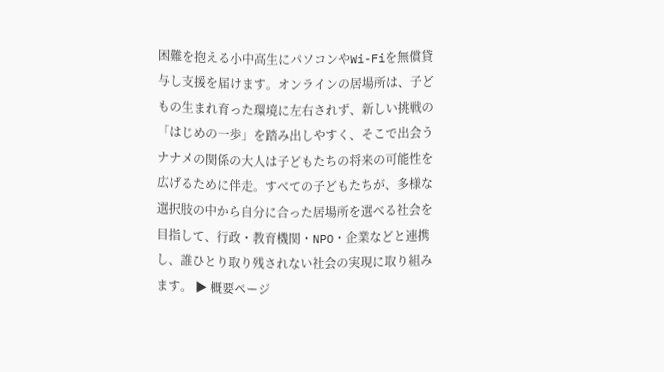困難を抱える小中高生にパソコンやWi-Fiを無償貸与し支援を届けます。オンラインの居場所は、子どもの生まれ育った環境に左右されず、新しい挑戦の「はじめの一歩」を踏み出しやすく、そこで出会うナナメの関係の大人は子どもたちの将来の可能性を広げるために伴走。すべての子どもたちが、多様な選択肢の中から自分に合った居場所を選べる社会を目指して、行政・教育機関・NPO・企業などと連携し、誰ひとり取り残されない社会の実現に取り組みます。 ▶ 概要ページ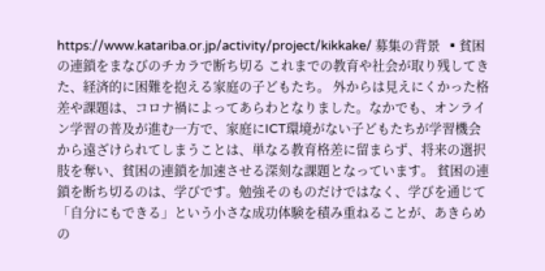https://www.katariba.or.jp/activity/project/kikkake/ 募集の背景  ▪貧困の連鎖をまなびのチカラで断ち切る これまでの教育や社会が取り残してきた、経済的に困難を抱える家庭の子どもたち。 外からは見えにくかった格差や課題は、コロナ禍によってあらわとなりました。なかでも、オンライン学習の普及が進む一方で、家庭にICT環境がない子どもたちが学習機会から遠ざけられてしまうことは、単なる教育格差に留まらず、将来の選択肢を奪い、貧困の連鎖を加速させる深刻な課題となっています。 貧困の連鎖を断ち切るのは、学びです。勉強そのものだけではなく、学びを通じて「自分にもできる」という小さな成功体験を積み重ねることが、あきらめの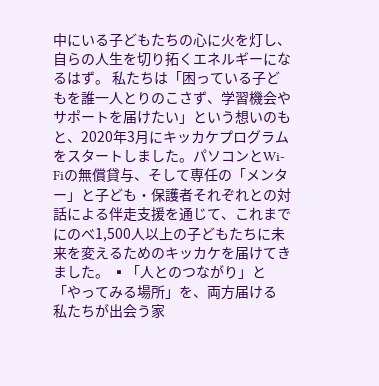中にいる子どもたちの心に火を灯し、自らの人生を切り拓くエネルギーになるはず。 私たちは「困っている子どもを誰一人とりのこさず、学習機会やサポートを届けたい」という想いのもと、2020年3月にキッカケプログラムをスタートしました。パソコンとWi-Fiの無償貸与、そして専任の「メンター」と子ども・保護者それぞれとの対話による伴走支援を通じて、これまでにのべ1,500人以上の子どもたちに未来を変えるためのキッカケを届けてきました。 ▪「人とのつながり」と「やってみる場所」を、両方届ける 私たちが出会う家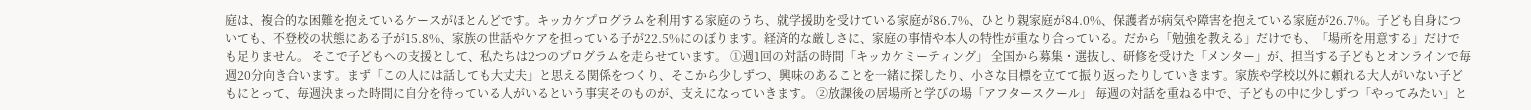庭は、複合的な困難を抱えているケースがほとんどです。キッカケプログラムを利用する家庭のうち、就学援助を受けている家庭が86.7%、ひとり親家庭が84.0%、保護者が病気や障害を抱えている家庭が26.7%。子ども自身についても、不登校の状態にある子が15.8%、家族の世話やケアを担っている子が22.5%にのぼります。経済的な厳しさに、家庭の事情や本人の特性が重なり合っている。だから「勉強を教える」だけでも、「場所を用意する」だけでも足りません。 そこで子どもへの支援として、私たちは2つのプログラムを走らせています。 ①週1回の対話の時間「キッカケミーティング」 全国から募集・選抜し、研修を受けた「メンター」が、担当する子どもとオンラインで毎週20分向き合います。まず「この人には話しても大丈夫」と思える関係をつくり、そこから少しずつ、興味のあることを一緒に探したり、小さな目標を立てて振り返ったりしていきます。家族や学校以外に頼れる大人がいない子どもにとって、毎週決まった時間に自分を待っている人がいるという事実そのものが、支えになっていきます。 ②放課後の居場所と学びの場「アフタースクール」 毎週の対話を重ねる中で、子どもの中に少しずつ「やってみたい」と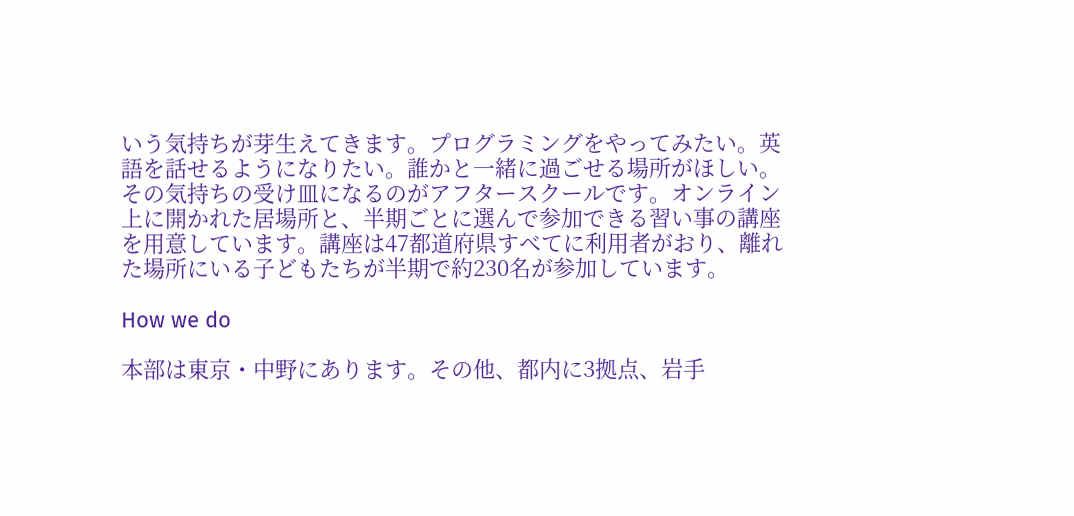いう気持ちが芽生えてきます。プログラミングをやってみたい。英語を話せるようになりたい。誰かと一緒に過ごせる場所がほしい。その気持ちの受け皿になるのがアフタースクールです。オンライン上に開かれた居場所と、半期ごとに選んで参加できる習い事の講座を用意しています。講座は47都道府県すべてに利用者がおり、離れた場所にいる子どもたちが半期で約230名が参加しています。

How we do

本部は東京・中野にあります。その他、都内に3拠点、岩手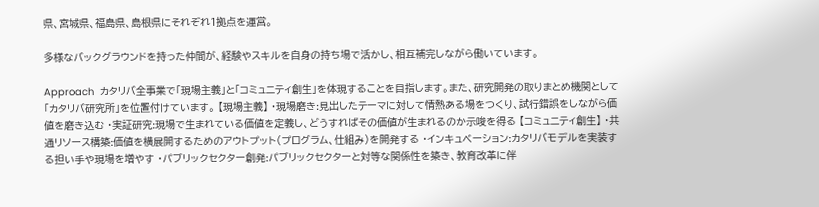県、宮城県、福島県、島根県にそれぞれ1拠点を運営。

多様なバックグラウンドを持った仲間が、経験やスキルを自身の持ち場で活かし、相互補完しながら働いています。

Approach  カタリバ全事業で「現場主義」と「コミュニティ創生」を体現することを目指します。また、研究開発の取りまとめ機関として「カタリバ研究所」を位置付けています。 【現場主義】 ・現場磨き:見出したテーマに対して情熱ある場をつくり、試行錯誤をしながら価値を磨き込む ・実証研究:現場で生まれている価値を定義し、どうすればその価値が生まれるのか示唆を得る 【コミュニティ創生】 ・共通リソース構築:価値を横展開するためのアウトプット(プログラム、仕組み)を開発する ・インキュベーション:カタリバモデルを実装する担い手や現場を増やす ・パブリックセクター創発:パブリックセクターと対等な関係性を築き、教育改革に伴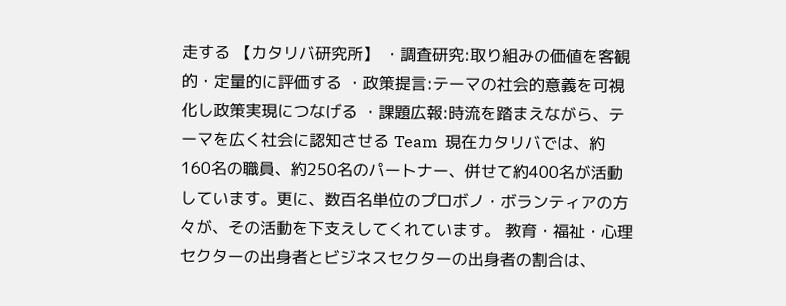走する 【カタリバ研究所】 ・調査研究:取り組みの価値を客観的・定量的に評価する ・政策提言:テーマの社会的意義を可視化し政策実現につなげる ・課題広報:時流を踏まえながら、テーマを広く社会に認知させる Team  現在カタリバでは、約160名の職員、約250名のパートナー、併せて約400名が活動しています。更に、数百名単位のプロボノ・ボランティアの方々が、その活動を下支えしてくれています。 教育・福祉・心理セクターの出身者とビジネスセクターの出身者の割合は、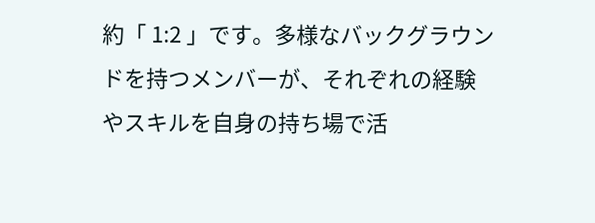約「 1:2 」です。多様なバックグラウンドを持つメンバーが、それぞれの経験やスキルを自身の持ち場で活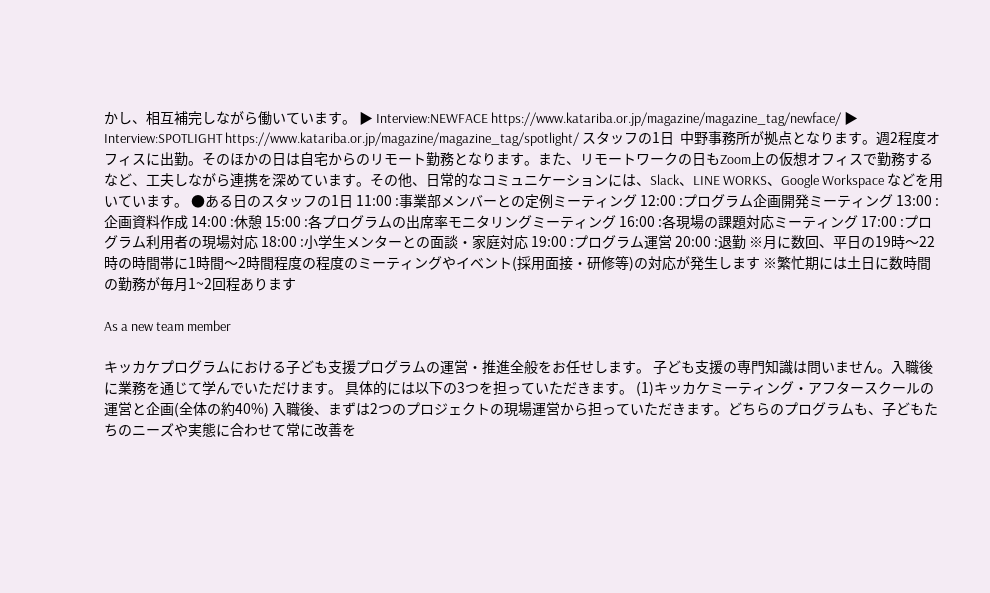かし、相互補完しながら働いています。 ▶ Interview:NEWFACE https://www.katariba.or.jp/magazine/magazine_tag/newface/ ▶ Interview:SPOTLIGHT https://www.katariba.or.jp/magazine/magazine_tag/spotlight/ スタッフの1日  中野事務所が拠点となります。週2程度オフィスに出勤。そのほかの日は自宅からのリモート勤務となります。また、リモートワークの日もZoom上の仮想オフィスで勤務するなど、工夫しながら連携を深めています。その他、日常的なコミュニケーションには、Slack、LINE WORKS、Google Workspace などを用いています。 ●ある日のスタッフの1日 11:00 :事業部メンバーとの定例ミーティング 12:00 :プログラム企画開発ミーティング 13:00 :企画資料作成 14:00 :休憩 15:00 :各プログラムの出席率モニタリングミーティング 16:00 :各現場の課題対応ミーティング 17:00 :プログラム利用者の現場対応 18:00 :小学生メンターとの面談・家庭対応 19:00 :プログラム運営 20:00 :退勤 ※月に数回、平日の19時〜22時の時間帯に1時間〜2時間程度の程度のミーティングやイベント(採用面接・研修等)の対応が発生します ※繁忙期には土日に数時間の勤務が毎月1~2回程あります

As a new team member

キッカケプログラムにおける子ども支援プログラムの運営・推進全般をお任せします。 子ども支援の専門知識は問いません。入職後に業務を通じて学んでいただけます。 具体的には以下の3つを担っていただきます。 (1)キッカケミーティング・アフタースクールの運営と企画(全体の約40%) 入職後、まずは2つのプロジェクトの現場運営から担っていただきます。どちらのプログラムも、子どもたちのニーズや実態に合わせて常に改善を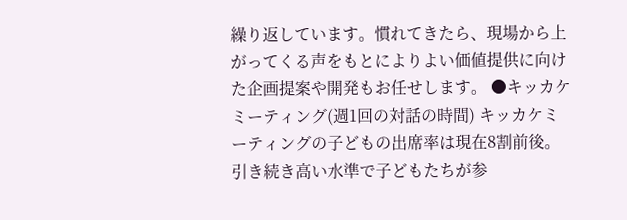繰り返しています。慣れてきたら、現場から上がってくる声をもとによりよい価値提供に向けた企画提案や開発もお任せします。 ●キッカケミーティング(週1回の対話の時間) キッカケミーティングの子どもの出席率は現在8割前後。引き続き高い水準で子どもたちが参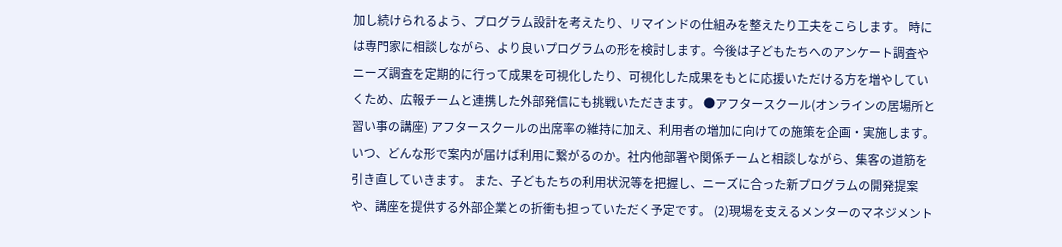加し続けられるよう、プログラム設計を考えたり、リマインドの仕組みを整えたり工夫をこらします。 時には専門家に相談しながら、より良いプログラムの形を検討します。今後は子どもたちへのアンケート調査やニーズ調査を定期的に行って成果を可視化したり、可視化した成果をもとに応援いただける方を増やしていくため、広報チームと連携した外部発信にも挑戦いただきます。 ●アフタースクール(オンラインの居場所と習い事の講座) アフタースクールの出席率の維持に加え、利用者の増加に向けての施策を企画・実施します。いつ、どんな形で案内が届けば利用に繋がるのか。社内他部署や関係チームと相談しながら、集客の道筋を引き直していきます。 また、子どもたちの利用状況等を把握し、ニーズに合った新プログラムの開発提案や、講座を提供する外部企業との折衝も担っていただく予定です。 (2)現場を支えるメンターのマネジメント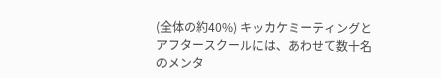(全体の約40%) キッカケミーティングとアフタースクールには、あわせて数十名のメンタ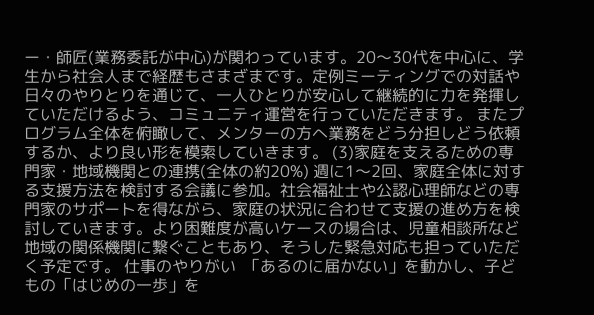ー・師匠(業務委託が中心)が関わっています。20〜30代を中心に、学生から社会人まで経歴もさまざまです。定例ミーティングでの対話や日々のやりとりを通じて、一人ひとりが安心して継続的に力を発揮していただけるよう、コミュニティ運営を行っていただきます。 またプログラム全体を俯瞰して、メンターの方へ業務をどう分担しどう依頼するか、より良い形を模索していきます。 (3)家庭を支えるための専門家・地域機関との連携(全体の約20%) 週に1〜2回、家庭全体に対する支援方法を検討する会議に参加。社会福祉士や公認心理師などの専門家のサポートを得ながら、家庭の状況に合わせて支援の進め方を検討していきます。より困難度が高いケースの場合は、児童相談所など地域の関係機関に繋ぐこともあり、そうした緊急対応も担っていただく予定です。 仕事のやりがい  「あるのに届かない」を動かし、子どもの「はじめの一歩」を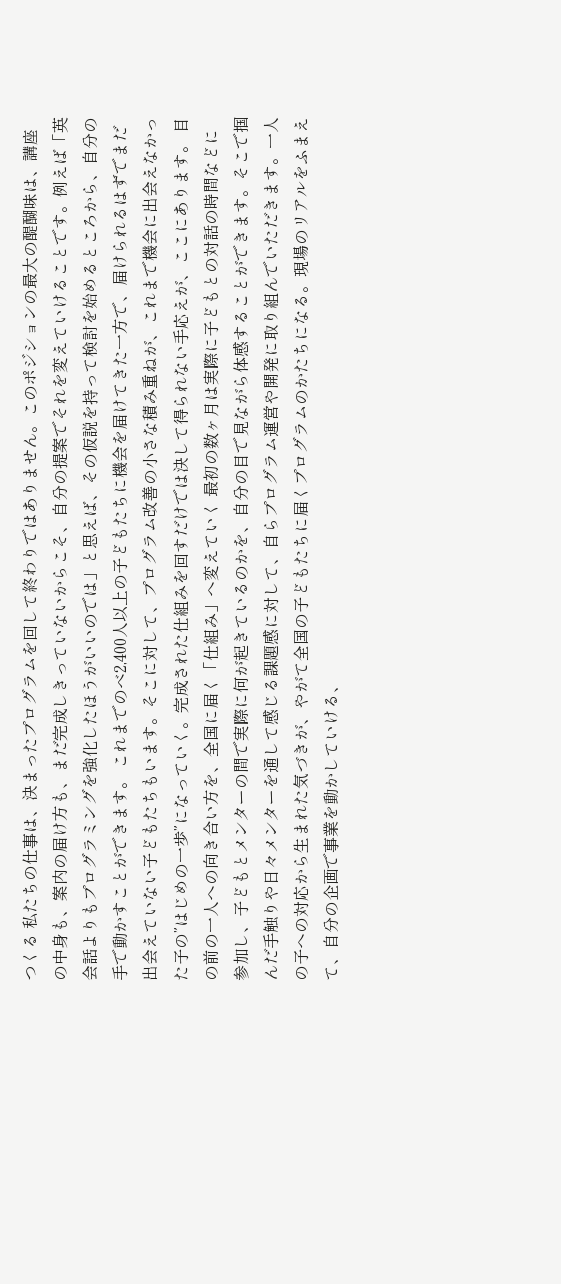つくる 私たちの仕事は、決まったプログラムを回して終わりではありません。このポジションの最大の醍醐味は、講座の中身も、案内の届け方も、まだ完成しきっていないからこそ、自分の提案でそれを変えていけることです。例えば「英会話よりもプログラミングを強化したほうがいいのでは」と思えば、その仮説を持って検討を始めるところから、自分の手で動かすことができます。 これまでのべ2,400人以上の子どもたちに機会を届けてきた一方で、届けられるはずでまだ出会えていない子どもたちもいます。そこに対して、プログラム改善の小さな積み重ねが、これまで機会に出会えなかった子の”はじめの一歩”になっていく。完成された仕組みを回すだけでは決して得られない手応えが、ここにあります。 目の前の一人への向き合い方を、全国に届く「仕組み」へ変えていく 最初の数ヶ月は実際に子どもとの対話の時間などに参加し、子どもとメンターの間で実際に何が起きているのかを、自分の目で見ながら体感することができます。そこで掴んだ手触りや日々メンターを通して感じる課題感に対して、自らプログラム運営や開発に取り組んでいただきます。一人の子への対応から生まれた気づきが、やがて全国の子どもたちに届くプログラムのかたちになる。現場のリアルをふまえて、自分の企画で事業を動かしていける、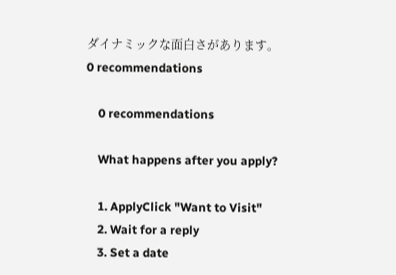ダイナミックな面白さがあります。
0 recommendations

    0 recommendations

    What happens after you apply?

    1. ApplyClick "Want to Visit"
    2. Wait for a reply
    3. Set a date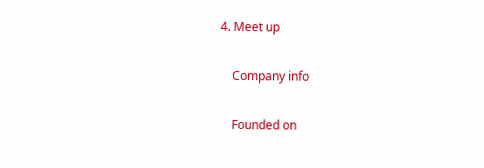4. Meet up

    Company info

    Founded on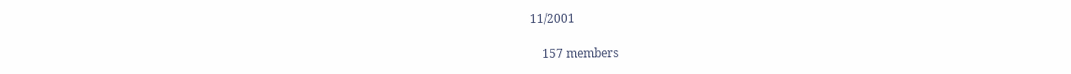11/2001

    157 members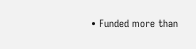• Funded more than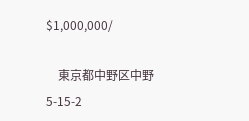$1,000,000/

    東京都中野区中野5-15-2